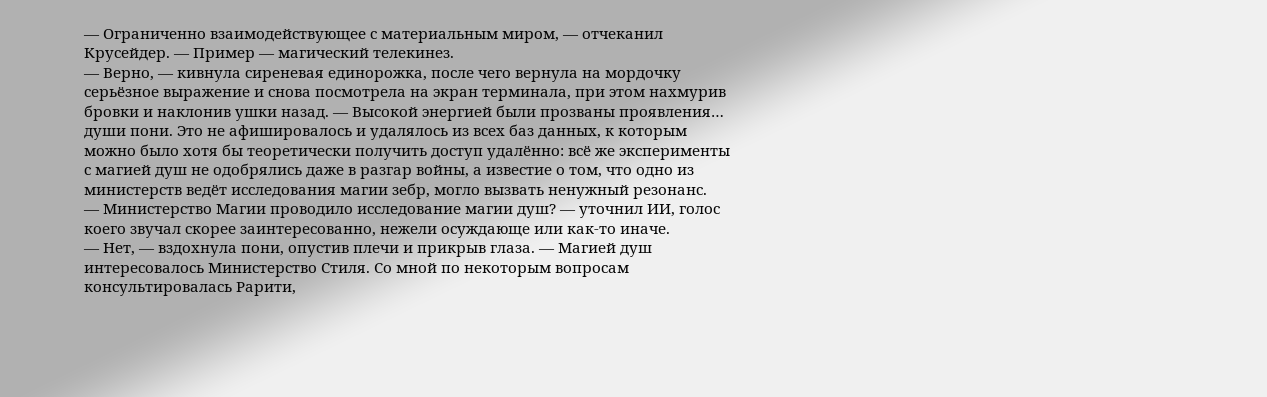— Ограниченно взаимодействующее с материальным миром, — отчеканил Крусейдер. — Пример — магический телекинез.
— Верно, — кивнула сиреневая единорожка, после чего вернула на мордочку серьёзное выражение и снова посмотрела на экран терминала, при этом нахмурив бровки и наклонив ушки назад. — Высокой энергией были прозваны проявления… души пони. Это не афишировалось и удалялось из всех баз данных, к которым можно было хотя бы теоретически получить доступ удалённо: всё же эксперименты с магией душ не одобрялись даже в разгар войны, а известие о том, что одно из министерств ведёт исследования магии зебр, могло вызвать ненужный резонанс.
— Министерство Магии проводило исследование магии душ? — уточнил ИИ, голос коего звучал скорее заинтересованно, нежели осуждающе или как-то иначе.
— Нет, — вздохнула пони, опустив плечи и прикрыв глаза. — Магией душ интересовалось Министерство Стиля. Со мной по некоторым вопросам консультировалась Рарити,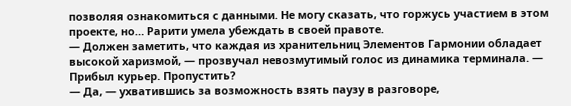позволяя ознакомиться с данными. Не могу сказать, что горжусь участием в этом проекте, но… Рарити умела убеждать в своей правоте.
— Должен заметить, что каждая из хранительниц Элементов Гармонии обладает высокой харизмой, — прозвучал невозмутимый голос из динамика терминала. — Прибыл курьер. Пропустить?
— Да, — ухватившись за возможность взять паузу в разговоре,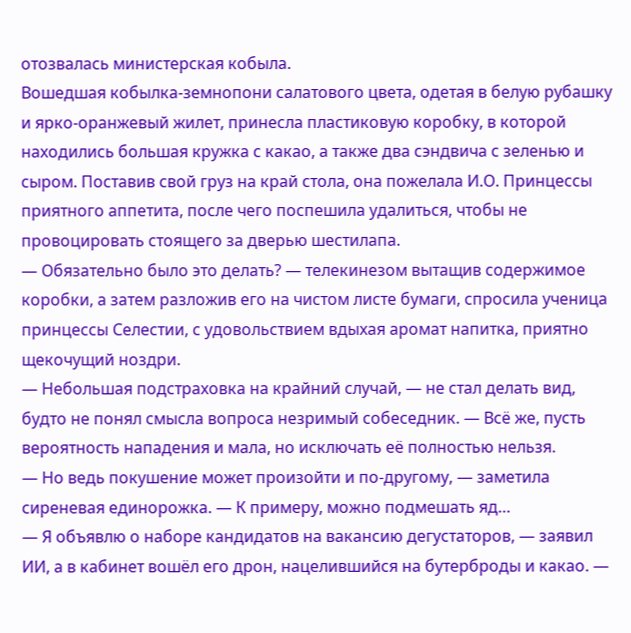отозвалась министерская кобыла.
Вошедшая кобылка-земнопони салатового цвета, одетая в белую рубашку и ярко-оранжевый жилет, принесла пластиковую коробку, в которой находились большая кружка с какао, а также два сэндвича с зеленью и сыром. Поставив свой груз на край стола, она пожелала И.О. Принцессы приятного аппетита, после чего поспешила удалиться, чтобы не провоцировать стоящего за дверью шестилапа.
— Обязательно было это делать? — телекинезом вытащив содержимое коробки, а затем разложив его на чистом листе бумаги, спросила ученица принцессы Селестии, с удовольствием вдыхая аромат напитка, приятно щекочущий ноздри.
— Небольшая подстраховка на крайний случай, — не стал делать вид, будто не понял смысла вопроса незримый собеседник. — Всё же, пусть вероятность нападения и мала, но исключать её полностью нельзя.
— Но ведь покушение может произойти и по-другому, — заметила сиреневая единорожка. — К примеру, можно подмешать яд…
— Я объявлю о наборе кандидатов на вакансию дегустаторов, — заявил ИИ, а в кабинет вошёл его дрон, нацелившийся на бутерброды и какао. —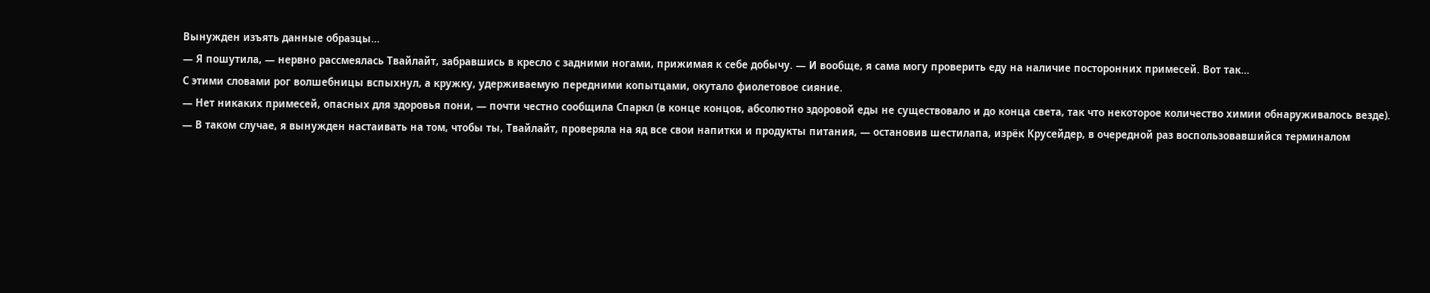Вынужден изъять данные образцы…
— Я пошутила, — нервно рассмеялась Твайлайт, забравшись в кресло с задними ногами, прижимая к себе добычу. — И вообще, я сама могу проверить еду на наличие посторонних примесей. Вот так…
С этими словами рог волшебницы вспыхнул, а кружку, удерживаемую передними копытцами, окутало фиолетовое сияние.
— Нет никаких примесей, опасных для здоровья пони, — почти честно сообщила Спаркл (в конце концов, абсолютно здоровой еды не существовало и до конца света, так что некоторое количество химии обнаруживалось везде).
— В таком случае, я вынужден настаивать на том, чтобы ты, Твайлайт, проверяла на яд все свои напитки и продукты питания, — остановив шестилапа, изрёк Крусейдер, в очередной раз воспользовавшийся терминалом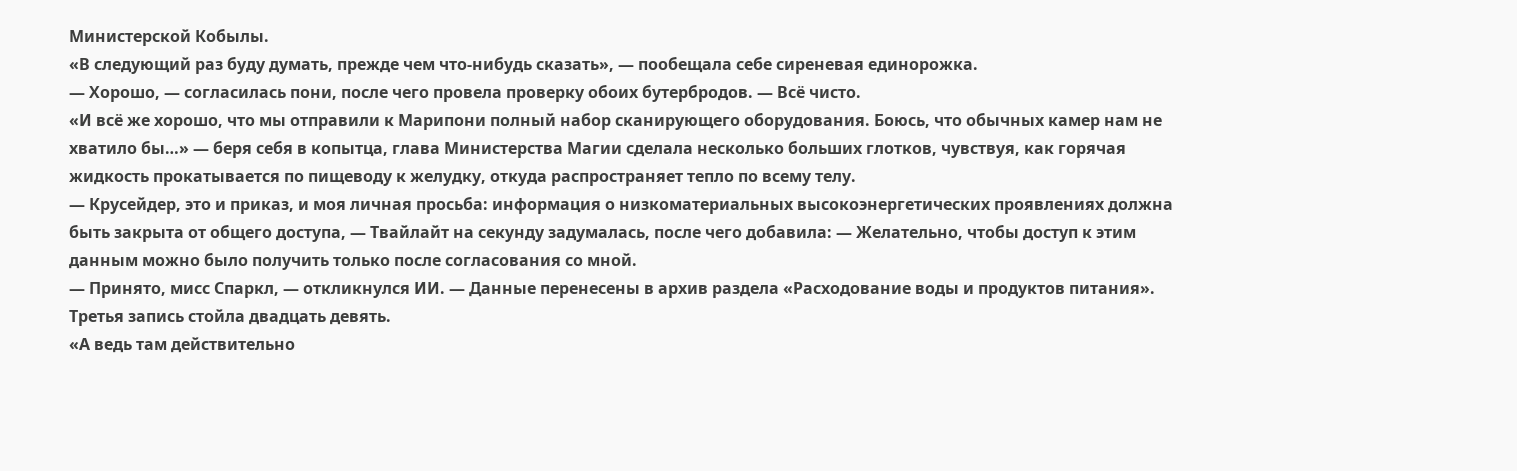Министерской Кобылы.
«В следующий раз буду думать, прежде чем что-нибудь сказать», — пообещала себе сиреневая единорожка.
— Хорошо, — согласилась пони, после чего провела проверку обоих бутербродов. — Всё чисто.
«И всё же хорошо, что мы отправили к Марипони полный набор сканирующего оборудования. Боюсь, что обычных камер нам не хватило бы…» — беря себя в копытца, глава Министерства Магии сделала несколько больших глотков, чувствуя, как горячая жидкость прокатывается по пищеводу к желудку, откуда распространяет тепло по всему телу.
— Крусейдер, это и приказ, и моя личная просьба: информация о низкоматериальных высокоэнергетических проявлениях должна быть закрыта от общего доступа, — Твайлайт на секунду задумалась, после чего добавила: — Желательно, чтобы доступ к этим данным можно было получить только после согласования со мной.
— Принято, мисс Спаркл, — откликнулся ИИ. — Данные перенесены в архив раздела «Расходование воды и продуктов питания». Третья запись стойла двадцать девять.
«А ведь там действительно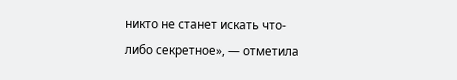никто не станет искать что-либо секретное», — отметила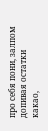про себя пони, залпом допивая остатки какао,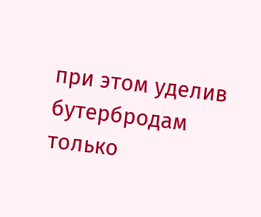при этом уделив бутербродам только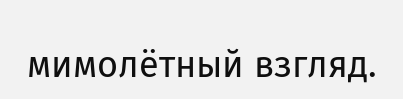мимолётный взгляд.